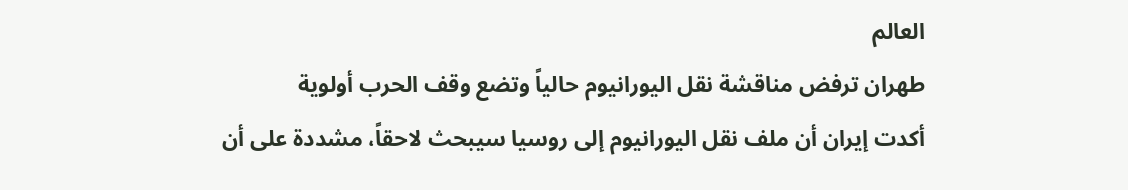العالم
طهران ترفض مناقشة نقل اليورانيوم حالياً وتضع وقف الحرب أولوية
أكدت إيران أن ملف نقل اليورانيوم إلى روسيا سيبحث لاحقاً، مشددة على أن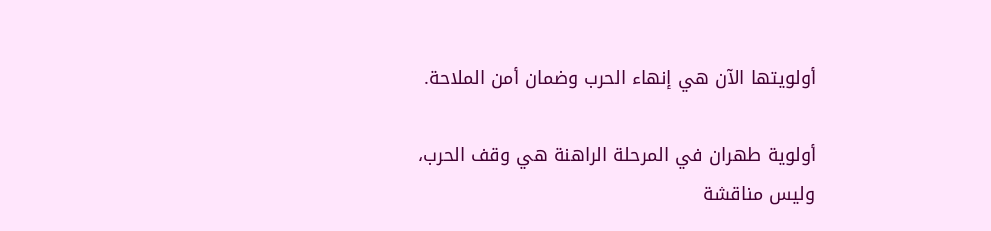أولويتها الآن هي إنهاء الحرب وضمان أمن الملاحة.

أولوية طهران في المرحلة الراهنة هي وقف الحرب، وليس مناقشة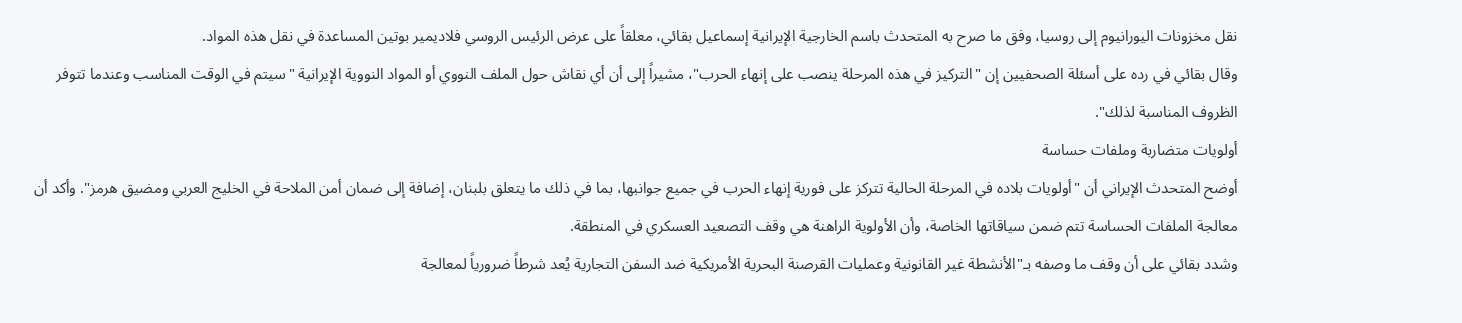نقل مخزونات اليورانيوم إلى روسيا، وفق ما صرح به المتحدث باسم الخارجية الإيرانية إسماعيل بقائي، معلقاً على عرض الرئيس الروسي فلاديمير بوتين المساعدة في نقل هذه المواد.
وقال بقائي في رده على أسئلة الصحفيين إن "التركيز في هذه المرحلة ينصب على إنهاء الحرب"، مشيراً إلى أن أي نقاش حول الملف النووي أو المواد النووية الإيرانية "سيتم في الوقت المناسب وعندما تتوفر الظروف المناسبة لذلك".
أولويات متضاربة وملفات حساسة
أوضح المتحدث الإيراني أن "أولويات بلاده في المرحلة الحالية تتركز على فورية إنهاء الحرب في جميع جوانبها، بما في ذلك ما يتعلق بلبنان، إضافة إلى ضمان أمن الملاحة في الخليج العربي ومضيق هرمز". وأكد أن معالجة الملفات الحساسة تتم ضمن سياقاتها الخاصة، وأن الأولوية الراهنة هي وقف التصعيد العسكري في المنطقة.
وشدد بقائي على أن وقف ما وصفه بـ"الأنشطة غير القانونية وعمليات القرصنة البحرية الأمريكية ضد السفن التجارية يُعد شرطاً ضرورياً لمعالجة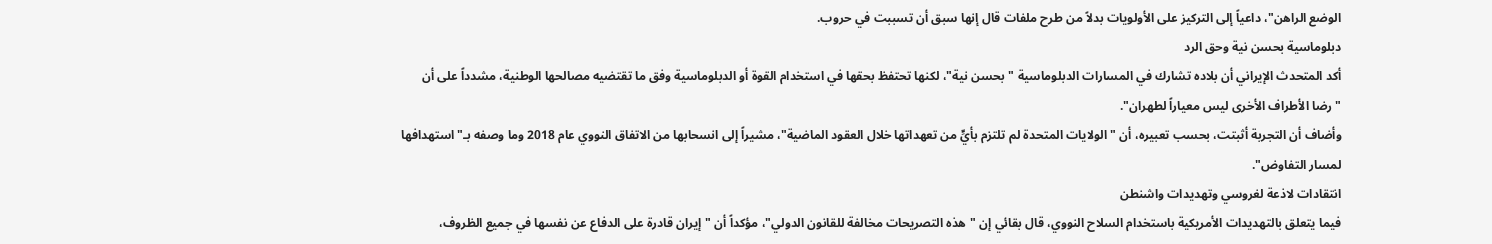الوضع الراهن"، داعياً إلى التركيز على الأولويات بدلاً من طرح ملفات قال إنها سبق أن تسببت في حروب.
دبلوماسية بحسن نية وحق الرد
أكد المتحدث الإيراني أن بلاده تشارك في المسارات الدبلوماسية "بحسن نية"، لكنها تحتفظ بحقها في استخدام القوة أو الدبلوماسية وفق ما تقتضيه مصالحها الوطنية، مشدداً على أن "رضا الأطراف الأخرى ليس معياراً لطهران".
وأضاف أن التجربة أثبتت، بحسب تعبيره، أن "الولايات المتحدة لم تلتزم بأيٍّ من تعهداتها خلال العقود الماضية"، مشيراً إلى انسحابها من الاتفاق النووي عام 2018 وما وصفه بـ"استهدافها لمسار التفاوض".
انتقادات لاذعة لغروسي وتهديدات واشنطن
فيما يتعلق بالتهديدات الأمريكية باستخدام السلاح النووي، قال بقائي إن "هذه التصريحات مخالفة للقانون الدولي"، مؤكداً أن "إيران قادرة على الدفاع عن نفسها في جميع الظروف،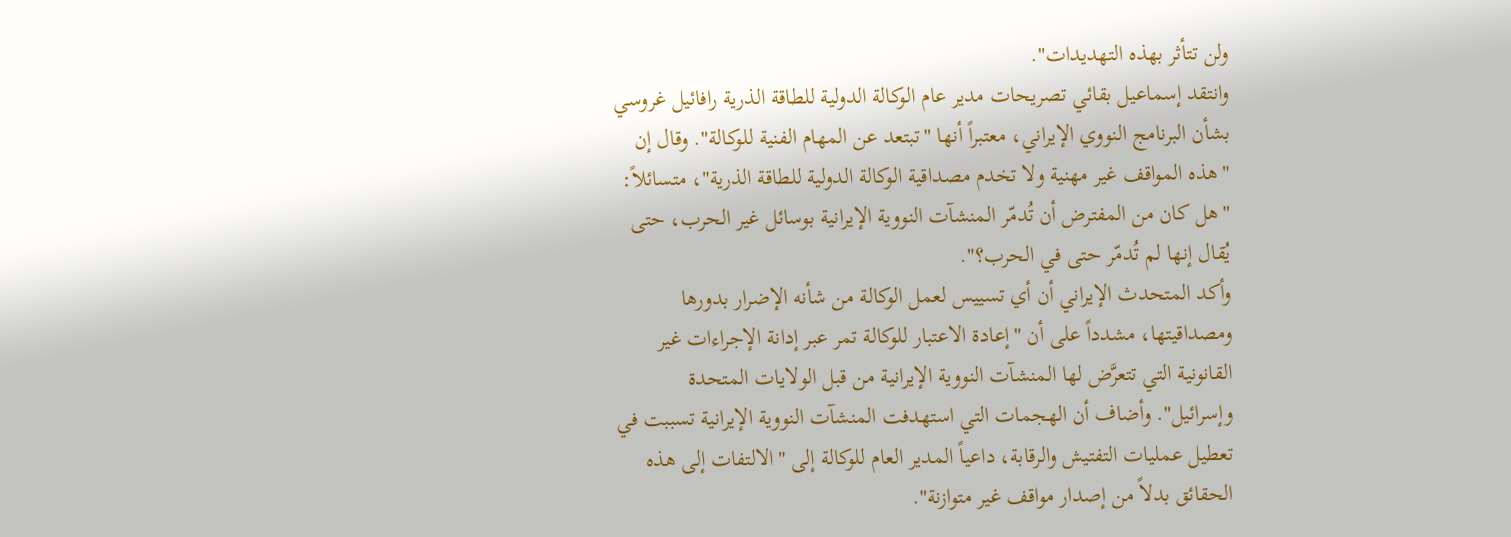ولن تتأثر بهذه التهديدات".
وانتقد إسماعيل بقائي تصريحات مدير عام الوكالة الدولية للطاقة الذرية رافائيل غروسي بشأن البرنامج النووي الإيراني، معتبراً أنها "تبتعد عن المهام الفنية للوكالة". وقال إن "هذه المواقف غير مهنية ولا تخدم مصداقية الوكالة الدولية للطاقة الذرية"، متسائلاً: "هل كان من المفترض أن تُدمّر المنشآت النووية الإيرانية بوسائل غير الحرب، حتى يُقال إنها لم تُدمّر حتى في الحرب؟".
وأكد المتحدث الإيراني أن أي تسييس لعمل الوكالة من شأنه الإضرار بدورها ومصداقيتها، مشدداً على أن "إعادة الاعتبار للوكالة تمر عبر إدانة الإجراءات غير القانونية التي تتعرَّض لها المنشآت النووية الإيرانية من قبل الولايات المتحدة وإسرائيل". وأضاف أن الهجمات التي استهدفت المنشآت النووية الإيرانية تسببت في تعطيل عمليات التفتيش والرقابة، داعياً المدير العام للوكالة إلى "الالتفات إلى هذه الحقائق بدلاً من إصدار مواقف غير متوازنة".